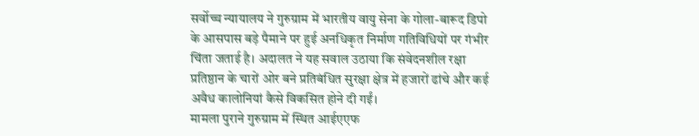सर्वोच्च न्यायालय ने गुरुग्राम में भारतीय वायु सेना के गोला-बारूद डिपो के आसपास बड़े पैमाने पर हुई अनधिकृत निर्माण गतिविधियों पर गंभीर चिंता जताई है। अदालत ने यह सवाल उठाया कि संवेदनशील रक्षा प्रतिष्ठान के चारों ओर बने प्रतिबंधित सुरक्षा क्षेत्र में हजारों ढांचे और कई अवैध कालोनियां कैसे विकसित होने दी गईं।
मामला पुराने गुरुग्राम में स्थित आईएएफ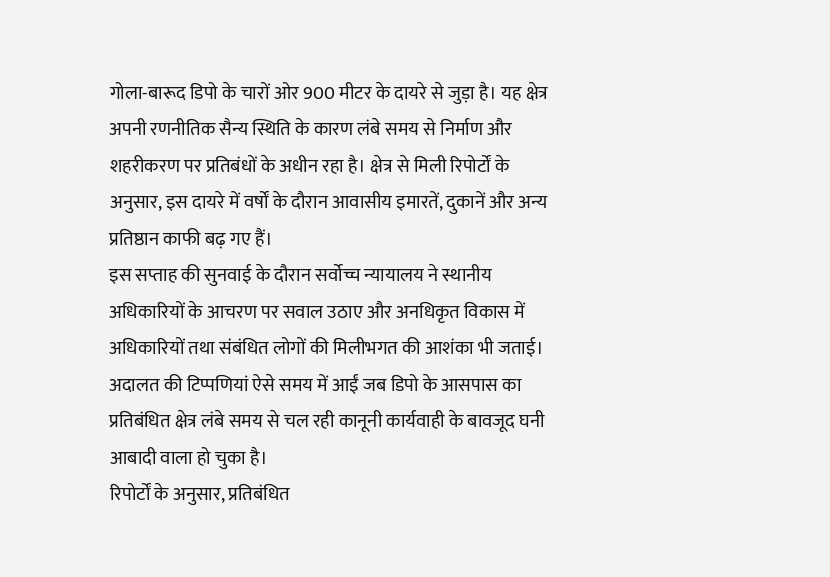गोला-बारूद डिपो के चारों ओर 900 मीटर के दायरे से जुड़ा है। यह क्षेत्र अपनी रणनीतिक सैन्य स्थिति के कारण लंबे समय से निर्माण और शहरीकरण पर प्रतिबंधों के अधीन रहा है। क्षेत्र से मिली रिपोर्टों के अनुसार, इस दायरे में वर्षों के दौरान आवासीय इमारतें, दुकानें और अन्य प्रतिष्ठान काफी बढ़ गए हैं।
इस सप्ताह की सुनवाई के दौरान सर्वोच्च न्यायालय ने स्थानीय अधिकारियों के आचरण पर सवाल उठाए और अनधिकृत विकास में अधिकारियों तथा संबंधित लोगों की मिलीभगत की आशंका भी जताई। अदालत की टिप्पणियां ऐसे समय में आईं जब डिपो के आसपास का प्रतिबंधित क्षेत्र लंबे समय से चल रही कानूनी कार्यवाही के बावजूद घनी आबादी वाला हो चुका है।
रिपोर्टों के अनुसार, प्रतिबंधित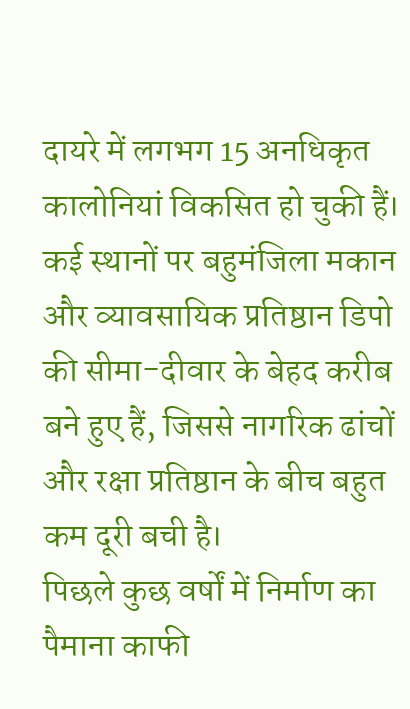दायरे में लगभग 15 अनधिकृत कालोनियां विकसित हो चुकी हैं। कई स्थानों पर बहुमंजिला मकान और व्यावसायिक प्रतिष्ठान डिपो की सीमा-दीवार के बेहद करीब बने हुए हैं, जिससे नागरिक ढांचों और रक्षा प्रतिष्ठान के बीच बहुत कम दूरी बची है।
पिछले कुछ वर्षों में निर्माण का पैमाना काफी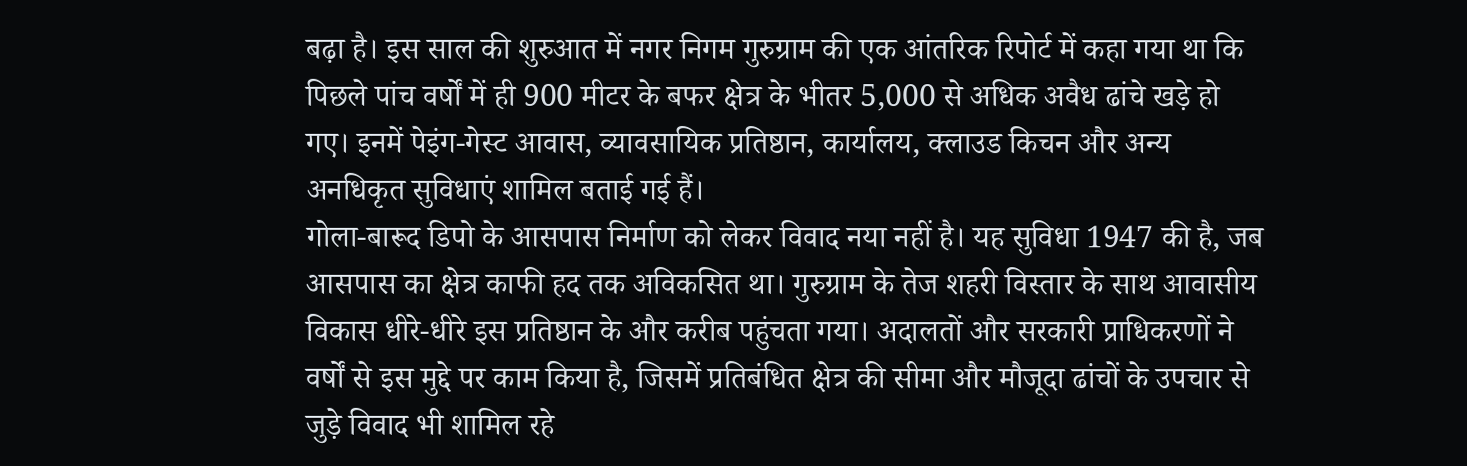बढ़ा है। इस साल की शुरुआत में नगर निगम गुरुग्राम की एक आंतरिक रिपोर्ट में कहा गया था कि पिछले पांच वर्षों में ही 900 मीटर के बफर क्षेत्र के भीतर 5,000 से अधिक अवैध ढांचे खड़े हो गए। इनमें पेइंग-गेस्ट आवास, व्यावसायिक प्रतिष्ठान, कार्यालय, क्लाउड किचन और अन्य अनधिकृत सुविधाएं शामिल बताई गई हैं।
गोला-बारूद डिपो के आसपास निर्माण को लेकर विवाद नया नहीं है। यह सुविधा 1947 की है, जब आसपास का क्षेत्र काफी हद तक अविकसित था। गुरुग्राम के तेज शहरी विस्तार के साथ आवासीय विकास धीरे-धीरे इस प्रतिष्ठान के और करीब पहुंचता गया। अदालतों और सरकारी प्राधिकरणों ने वर्षों से इस मुद्दे पर काम किया है, जिसमें प्रतिबंधित क्षेत्र की सीमा और मौजूदा ढांचों के उपचार से जुड़े विवाद भी शामिल रहे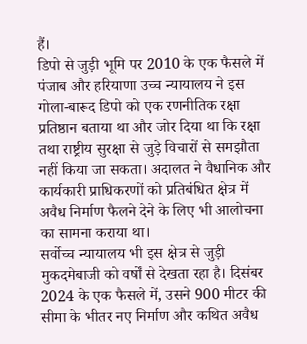हैं।
डिपो से जुड़ी भूमि पर 2010 के एक फैसले में पंजाब और हरियाणा उच्च न्यायालय ने इस गोला-बारूद डिपो को एक रणनीतिक रक्षा प्रतिष्ठान बताया था और जोर दिया था कि रक्षा तथा राष्ट्रीय सुरक्षा से जुड़े विचारों से समझौता नहीं किया जा सकता। अदालत ने वैधानिक और कार्यकारी प्राधिकरणों को प्रतिबंधित क्षेत्र में अवैध निर्माण फैलने देने के लिए भी आलोचना का सामना कराया था।
सर्वोच्च न्यायालय भी इस क्षेत्र से जुड़ी मुकदमेबाजी को वर्षों से देखता रहा है। दिसंबर 2024 के एक फैसले में, उसने 900 मीटर की सीमा के भीतर नए निर्माण और कथित अवैध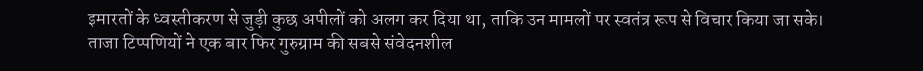इमारतों के ध्वस्तीकरण से जुड़ी कुछ अपीलों को अलग कर दिया था, ताकि उन मामलों पर स्वतंत्र रूप से विचार किया जा सके।
ताजा टिप्पणियों ने एक बार फिर गुरुग्राम की सबसे संवेदनशील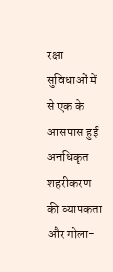रक्षा सुविधाओं में से एक के आसपास हुई अनधिकृत शहरीकरण की व्यापकता और गोला-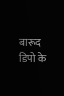बारूद डिपो के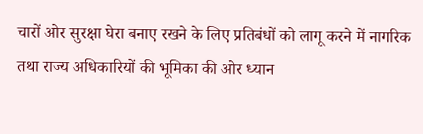चारों ओर सुरक्षा घेरा बनाए रखने के लिए प्रतिबंधों को लागू करने में नागरिक तथा राज्य अधिकारियों की भूमिका की ओर ध्यान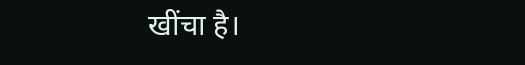खींचा है।